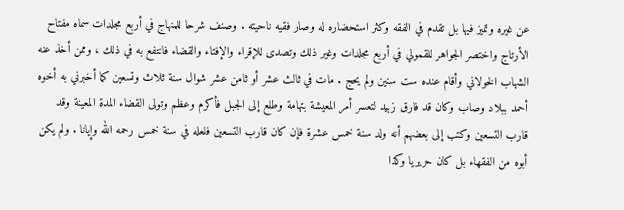عن غيره وتميز فيها بل تقدم في الفقه وكثر استحضاره له وصار فقيه ناحيته . وصنف شرحا للمنهاج في أربع مجلدات سماه مفتاح الأرتاج واختصر الجواهر للقمولي في أربع مجلدات وغير ذلك وتصدى للإقراء والإفتاء والقضاء فانتفع به في ذلك ، وممن أخذ عنه الشهاب الخولاني وأقام عنده ست سنين ولم يحج . مات في ثالث عشر أو ثامن عشر شوال سنة ثلاث وتسعين كما أخبرني به أخوه أحمد ببلاد وصاب وكان قد فارق زبيد لتعسر أمر المعيشة بتهامة وطلع إلى الجبل فأكرم وعظم وتولى القضاء المدة المعينة وقد قارب التسعين وكتب إلى بعضهم أنه ولد سنة خمس عشرة فإن كان قارب التسعين فلعله في سنة خمس رحمه الله وإيانا . ولم يكن أبوه من الفقهاء بل كان حريريا وكذا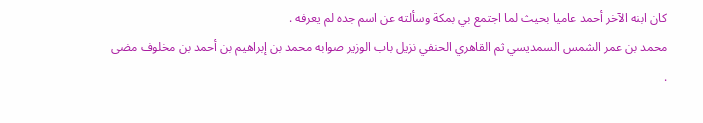كان ابنه الآخر أحمد عاميا بحيث لما اجتمع بي بمكة وسألته عن اسم جده لم يعرفه .
محمد بن عمر الشمس السمديسي ثم القاهري الحنفي نزيل باب الوزير صوابه محمد بن إبراهيم بن أحمد بن مخلوف مضى .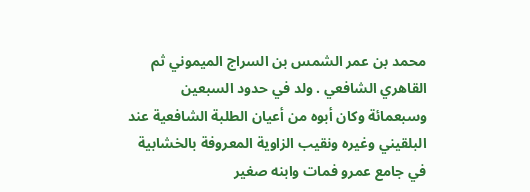محمد بن عمر الشمس بن السراج الميموني ثم القاهري الشافعي . ولد في حدود السبعين وسبعمائة وكان أبوه من أعيان الطلبة الشافعية عند البلقيني وغيره ونقيب الزاوية المعروفة بالخشابية في جامع عمرو فمات وابنه صغير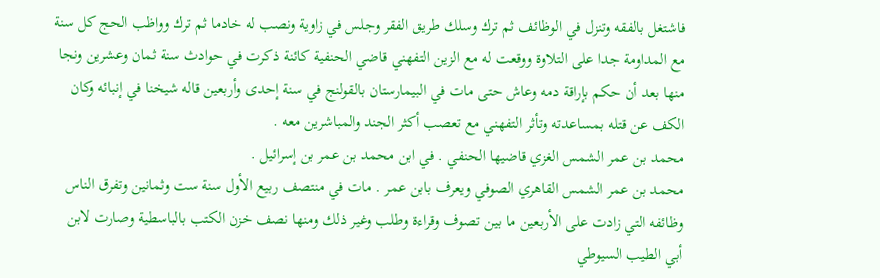فاشتغل بالفقه وتنزل في الوظائف ثم ترك وسلك طريق الفقر وجلس في زاوية ونصب له خادما ثم ترك وواظب الحج كل سنة مع المداومة جدا على التلاوة ووقعت له مع الزين التفهني قاضي الحنفية كائنة ذكرت في حوادث سنة ثمان وعشرين ونجا منها بعد أن حكم بإراقة دمه وعاش حتى مات في البيمارستان بالقولنج في سنة إحدى وأربعين قاله شيخنا في إنبائه وكان الكف عن قتله بمساعدته وتأثر التفهني مع تعصب أكثر الجند والمباشرين معه .
محمد بن عمر الشمس الغزي قاضيها الحنفي . في ابن محمد بن عمر بن إسرائيل .
محمد بن عمر الشمس القاهري الصوفي ويعرف بابن عمر . مات في منتصف ربيع الأول سنة ست وثمانين وتفرق الناس وظائفه التي زادت على الأربعين ما بين تصوف وقراءة وطلب وغير ذلك ومنها نصف خزن الكتب بالباسطية وصارت لابن أبي الطيب السيوطي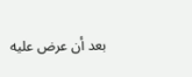بعد أن عرض عليه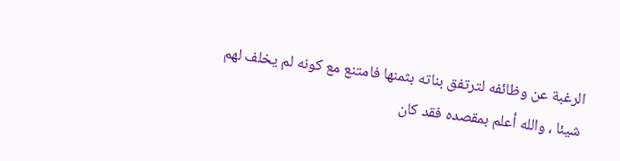الرغبة عن وظائفه لترتفق بناته بثمنها فامتنع مع كونه لم يخلف لهم شيئا ، والله أعلم بمقصده فقد كان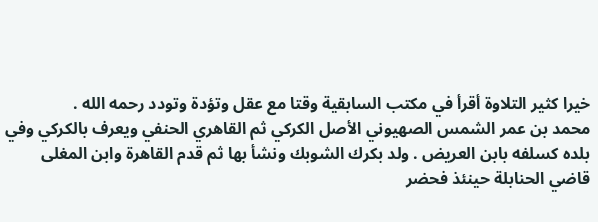خيرا كثير التلاوة أقرأ في مكتب السابقية وقتا مع عقل وتؤدة وتودد رحمه الله .
محمد بن عمر الشمس الصهيوني الأصل الكركي ثم القاهري الحنفي ويعرف بالكركي وفي بلده كسلفه بابن العريض . ولد بكرك الشوبك ونشأ بها ثم قدم القاهرة وابن المغلى قاضي الحنابلة حينئذ فحضر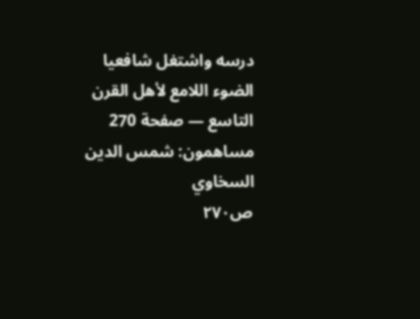درسه واشتغل شافعيا
الضوء اللامع لأهل القرن التاسع — صفحة 270
مساهمون: شمس الدين السخاوي
ص٢٧٠